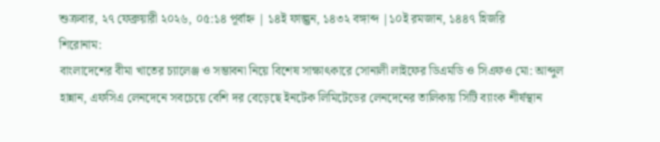শুক্রবার, ২৭ ফেব্রুয়ারী ২০২৬, ০৫:১৪ পূর্বাহ্ন | ১৪ই ফাল্গুন, ১৪৩২ বঙ্গাব্দ |১০ই রমজান, ১৪৪৭ হিজরি
শিরোনাম:
বাংলাদেশের বীমা খাতের চ্যালেঞ্জ ও সম্ভাবনা নিয়ে বিশেষ সাক্ষাৎকারে সোনালী লাইফের ডিএমডি ও সিএফও মো: আব্দুল হান্নান, এফসিএ লেনদেনে সবচেয়ে বেশি দর বেড়েছে ইনটেক লিমিটেডের লেনদেনের তালিকায় সিটি ব্যাংক শীর্ষস্থান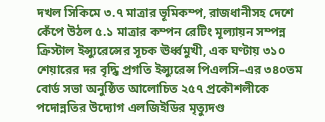দখল সিকিমে ৩.৭ মাত্রার ভূমিকম্প, রাজধানীসহ দেশে কেঁপে উঠল ৫.১ মাত্রার কম্পন রেটিং মূল্যায়ন সম্পন্ন ক্রিস্টাল ইন্স্যুরেন্সের সূচক ঊর্ধ্বমুখী, এক ঘণ্টায় ৩১০ শেয়ারের দর বৃদ্ধি প্রগতি ইন্স্যুরেন্স পিএলসি–এর ৩৪০তম বোর্ড সভা অনুষ্ঠিত আলোচিত ২৫৭ প্রকৌশলীকে পদোন্নতির উদ্যোগ এলজিইডির মৃত্যুদণ্ড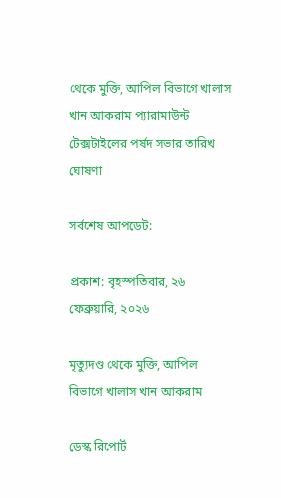থেকে মুক্তি, আপিল বিভাগে খালাস খান আকরাম প্যারামাউন্ট টেক্সটাইলের পর্ষদ সভার তারিখ ঘোষণা

সর্বশেষ আপডেট:

প্রকাশ: বৃহস্পতিবার, ২৬ ফেব্রুয়ারি, ২০২৬

মৃত্যুদণ্ড থেকে মুক্তি, আপিল বিভাগে খালাস খান আকরাম

ডেস্ক রিপোর্ট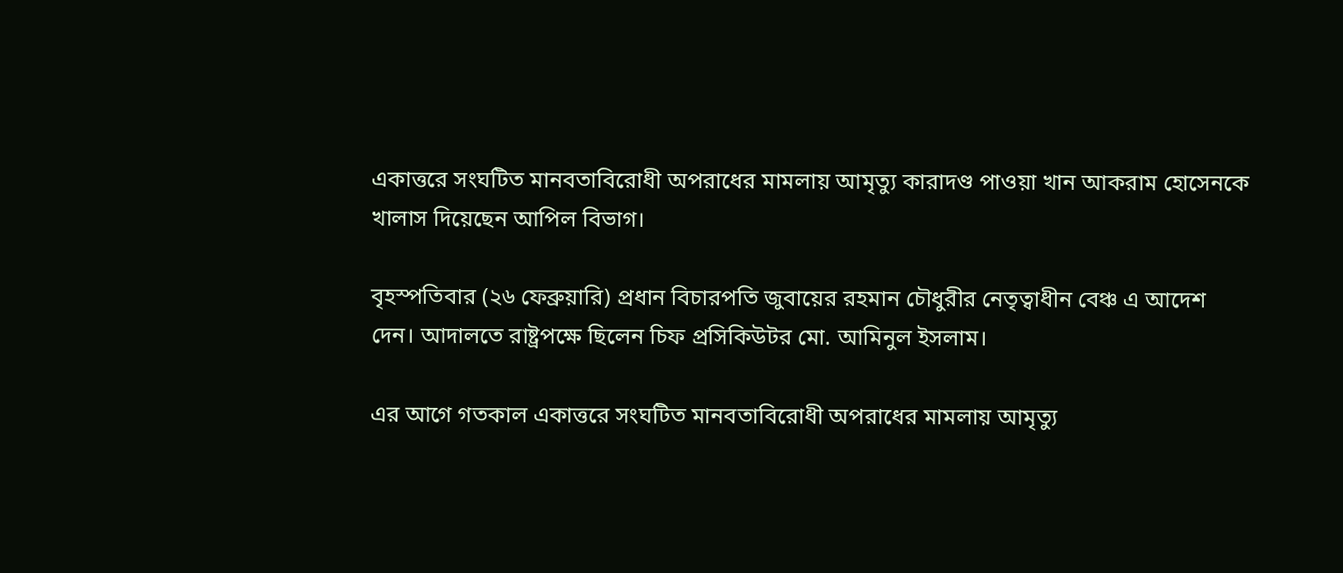একাত্তরে সংঘটিত মানবতাবিরোধী অপরাধের মামলায় আমৃত্যু কারাদণ্ড পাওয়া খান আকরাম হোসেনকে খালাস দিয়েছেন আপিল বিভাগ।

বৃহস্পতিবার (২৬ ফেব্রুয়ারি) প্রধান বিচারপতি জুবায়ের রহমান চৌধুরীর নেতৃত্বাধীন বেঞ্চ এ আদেশ দেন। আদালতে রাষ্ট্রপক্ষে ছিলেন চিফ প্রসিকিউটর মো. আমিনুল ইসলাম।

এর আগে গতকাল একাত্তরে সংঘটিত মানবতাবিরোধী অপরাধের মামলায় আমৃত্যু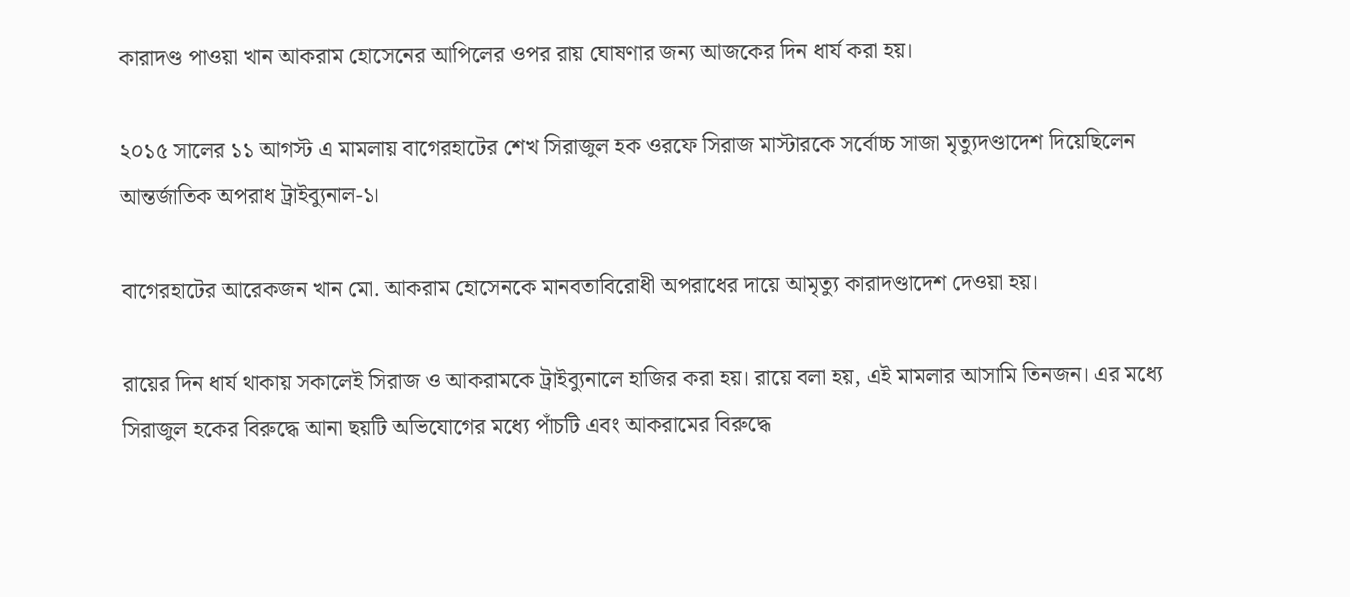কারাদণ্ড পাওয়া খান আকরাম হোসেনের আপিলের ওপর রায় ঘোষণার জন্য আজকের দিন ধার্য করা হয়।

২০১৫ সালের ১১ আগস্ট এ মামলায় বাগেরহাটের শেখ সিরাজুল হক ওরফে সিরাজ মাস্টারকে সর্বোচ্চ সাজা মৃত্যুদণ্ডাদেশ দিয়েছিলেন আন্তর্জাতিক অপরাধ ট্রাইব্যুনাল-১।

বাগেরহাটের আরেকজন খান মো. আকরাম হোসেনকে মানবতাবিরোধী অপরাধের দায়ে আমৃত্যু কারাদণ্ডাদেশ দেওয়া হয়।

রায়ের দিন ধার্য থাকায় সকালেই সিরাজ ও আকরামকে ট্রাইব্যুনালে হাজির করা হয়। রায়ে বলা হয়, এই মামলার আসামি তিনজন। এর মধ্যে সিরাজুল হকের বিরুদ্ধে আনা ছয়টি অভিযোগের মধ্যে পাঁচটি এবং আকরামের বিরুদ্ধে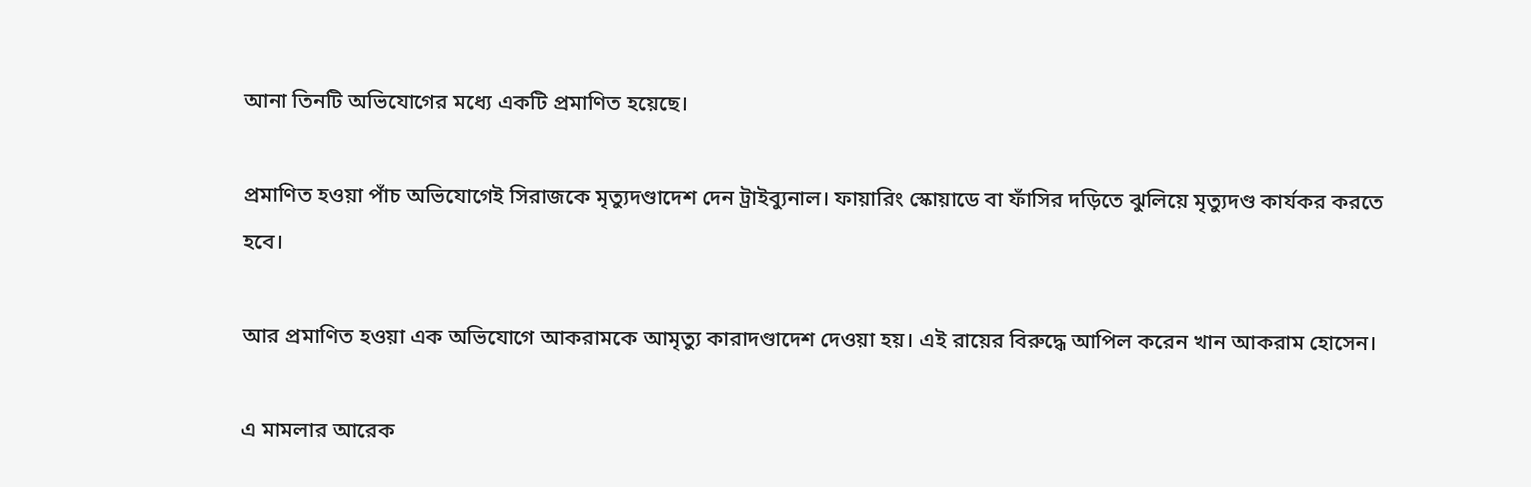আনা তিনটি অভিযোগের মধ্যে একটি প্রমাণিত হয়েছে।

প্রমাণিত হওয়া পাঁচ অভিযোগেই সিরাজকে মৃত্যুদণ্ডাদেশ দেন ট্রাইব্যুনাল। ফায়ারিং স্কোয়াডে বা ফাঁসির দড়িতে ঝুলিয়ে মৃত্যুদণ্ড কার্যকর করতে হবে।

আর প্রমাণিত হওয়া এক অভিযোগে আকরামকে আমৃত্যু কারাদণ্ডাদেশ দেওয়া হয়। এই রায়ের বিরুদ্ধে আপিল করেন খান আকরাম হোসেন।

এ মামলার আরেক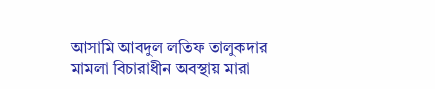আসামি আবদুল লতিফ তালুকদার মামলা বিচারাধীন অবস্থায় মারা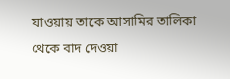যাওয়ায় তাকে আসামির তালিকা থেকে বাদ দেওয়া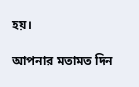হয়।

আপনার মতামত দিন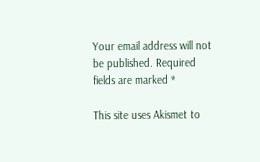Your email address will not be published. Required fields are marked *

This site uses Akismet to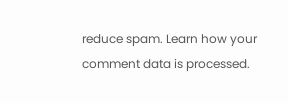reduce spam. Learn how your comment data is processed.